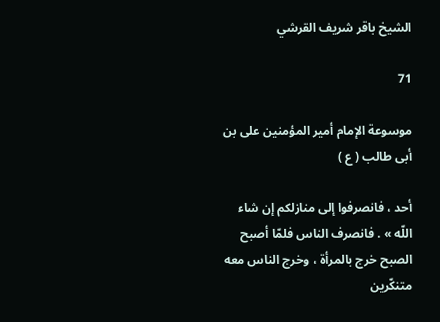الشيخ باقر شريف القرشي

71

موسوعة الإمام أمير المؤمنين على بن أبى طالب ( ع )

أحد ، فانصرفوا إلى منازلكم إن شاء اللّه » . فانصرف الناس فلمّا أصبح الصبح خرج بالمرأة ، وخرج الناس معه متنكّرين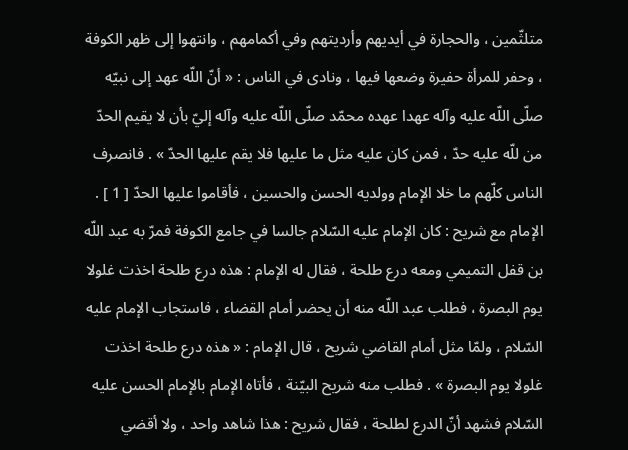متلثّمين ، والحجارة في أيديهم وأرديتهم وفي أكمامهم ، وانتهوا إلى ظهر الكوفة ، وحفر للمرأة حفيرة وضعها فيها ، ونادى في الناس : « أنّ اللّه عهد إلى نبيّه صلّى اللّه عليه وآله عهدا عهده محمّد صلّى اللّه عليه وآله إليّ بأن لا يقيم الحدّ من للّه عليه حدّ ، فمن كان عليه مثل ما عليها فلا يقم عليها الحدّ » . فانصرف الناس كلّهم ما خلا الإمام وولديه الحسن والحسين ، فأقاموا عليها الحدّ [ 1 ] . الإمام مع شريح : كان الإمام عليه السّلام جالسا في جامع الكوفة فمرّ به عبد اللّه بن قفل التميمي ومعه درع طلحة ، فقال له الإمام : هذه درع طلحة اخذت غلولا يوم البصرة ، فطلب عبد اللّه منه أن يحضر أمام القضاء ، فاستجاب الإمام عليه السّلام ، ولمّا مثل أمام القاضي شريح ، قال الإمام : « هذه درع طلحة اخذت غلولا يوم البصرة » . فطلب منه شريح البيّنة ، فأتاه الإمام بالإمام الحسن عليه السّلام فشهد أنّ الدرع لطلحة ، فقال شريح : هذا شاهد واحد ، ولا أقضي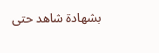بشهادة شاهد حتى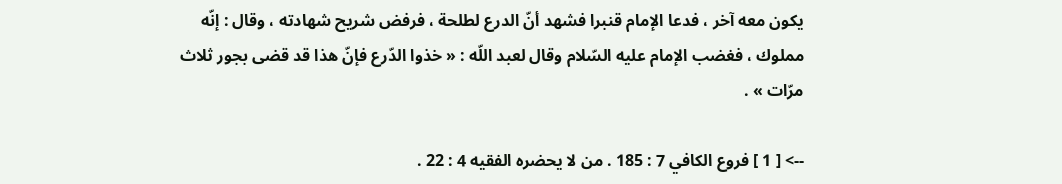يكون معه آخر ، فدعا الإمام قنبرا فشهد أنّ الدرع لطلحة ، فرفض شريح شهادته ، وقال : إنّه مملوك ، فغضب الإمام عليه السّلام وقال لعبد اللّه : « خذوا الدّرع فإنّ هذا قد قضى بجور ثلاث مرّات » .

--> [ 1 ] فروع الكافي 7 : 185 . من لا يحضره الفقيه 4 : 22 .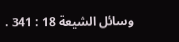وسائل الشيعة 18 : 341 .